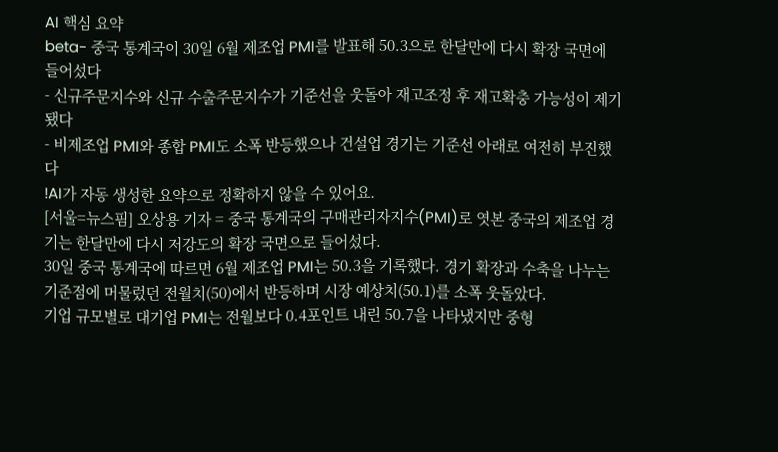AI 핵심 요약
beta- 중국 통계국이 30일 6월 제조업 PMI를 발표해 50.3으로 한달만에 다시 확장 국면에 들어섰다
- 신규주문지수와 신규 수출주문지수가 기준선을 웃돌아 재고조정 후 재고확충 가능성이 제기됐다
- 비제조업 PMI와 종합 PMI도 소폭 반등했으나 건설업 경기는 기준선 아래로 여전히 부진했다
!AI가 자동 생성한 요약으로 정확하지 않을 수 있어요.
[서울=뉴스핌] 오상용 기자 = 중국 통계국의 구매관리자지수(PMI)로 엿본 중국의 제조업 경기는 한달만에 다시 저강도의 확장 국면으로 들어섰다.
30일 중국 통계국에 따르면 6월 제조업 PMI는 50.3을 기록했다. 경기 확장과 수축을 나누는 기준점에 머물렀던 전월치(50)에서 반등하며 시장 예상치(50.1)를 소폭 웃돌았다.
기업 규모별로 대기업 PMI는 전월보다 0.4포인트 내린 50.7을 나타냈지만 중형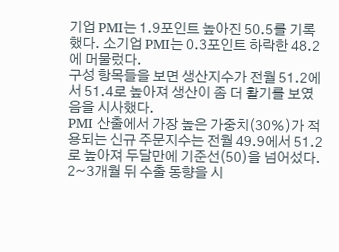기업 PMI는 1.9포인트 높아진 50.5를 기록했다. 소기업 PMI는 0.3포인트 하락한 48.2에 머물렀다.
구성 항목들을 보면 생산지수가 전월 51.2에서 51.4로 높아져 생산이 좀 더 활기를 보였음을 시사했다.
PMI 산출에서 가장 높은 가중치(30%)가 적용되는 신규 주문지수는 전월 49.9에서 51.2로 높아져 두달만에 기준선(50)을 넘어섰다. 2~3개월 뒤 수출 동향을 시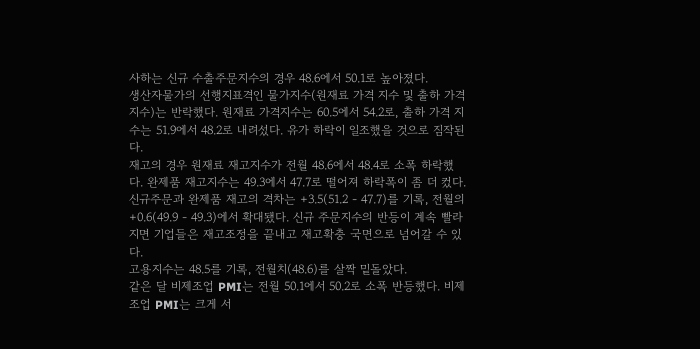사하는 신규 수출주문지수의 경우 48.6에서 50.1로 높아졌다.
생산자물가의 선행지표격인 물가지수(원재료 가격 지수 및 출하 가격 지수)는 반락했다. 원재료 가격지수는 60.5에서 54.2로, 출하 가격 지수는 51.9에서 48.2로 내려섰다. 유가 하락이 일조했을 것으로 짐작된다.
재고의 경우 원재료 재고지수가 전월 48.6에서 48.4로 소폭 하락했다. 완제품 재고지수는 49.3에서 47.7로 떨어져 하락폭이 좀 더 컸다.
신규주문과 완제품 재고의 격차는 +3.5(51.2 - 47.7)를 기록, 전월의 +0.6(49.9 - 49.3)에서 확대됐다. 신규 주문지수의 반등이 계속 빨라지면 기업들은 재고조정을 끝내고 재고확충 국면으로 넘어갈 수 있다.
고용지수는 48.5를 기록, 전월치(48.6)를 살짝 밑돌았다.
같은 달 비제조업 PMI는 전월 50.1에서 50.2로 소폭 반등했다. 비제조업 PMI는 크게 서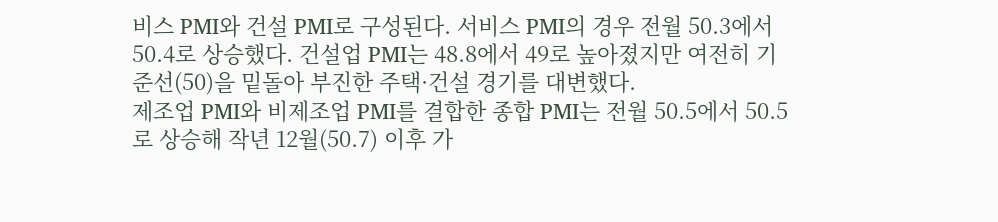비스 PMI와 건설 PMI로 구성된다. 서비스 PMI의 경우 전월 50.3에서 50.4로 상승했다. 건설업 PMI는 48.8에서 49로 높아졌지만 여전히 기준선(50)을 밑돌아 부진한 주택·건설 경기를 대변했다.
제조업 PMI와 비제조업 PMI를 결합한 종합 PMI는 전월 50.5에서 50.5로 상승해 작년 12월(50.7) 이후 가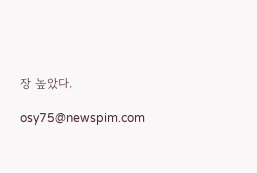장 높았다.

osy75@newspim.com